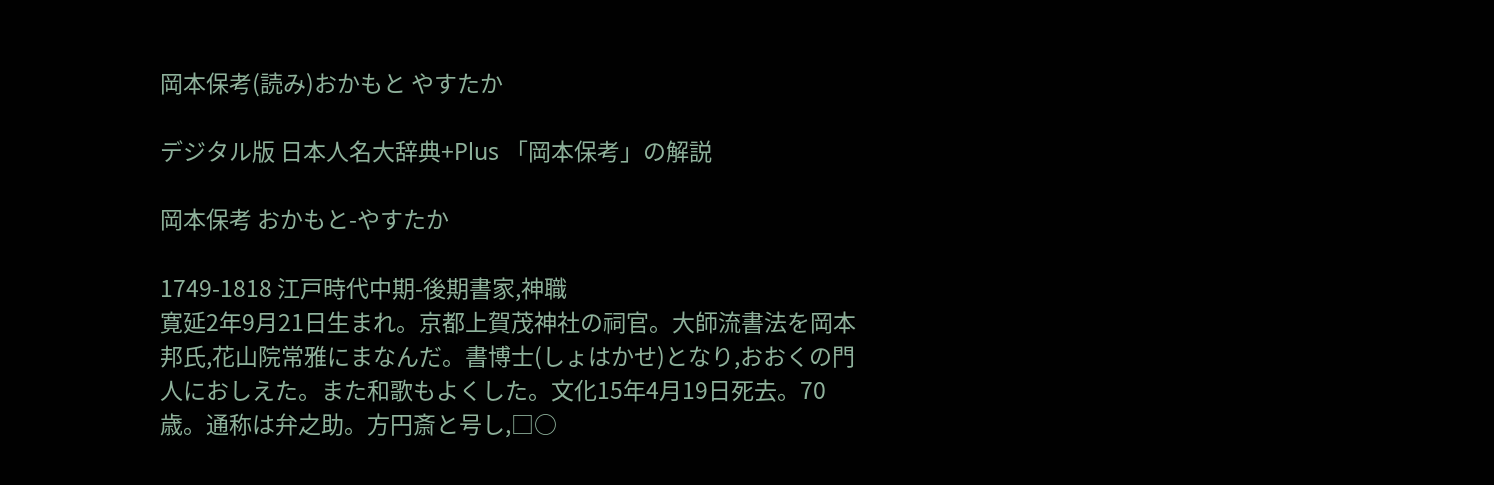岡本保考(読み)おかもと やすたか

デジタル版 日本人名大辞典+Plus 「岡本保考」の解説

岡本保考 おかもと-やすたか

1749-1818 江戸時代中期-後期書家,神職
寛延2年9月21日生まれ。京都上賀茂神社の祠官。大師流書法を岡本邦氏,花山院常雅にまなんだ。書博士(しょはかせ)となり,おおくの門人におしえた。また和歌もよくした。文化15年4月19日死去。70歳。通称は弁之助。方円斎と号し,□○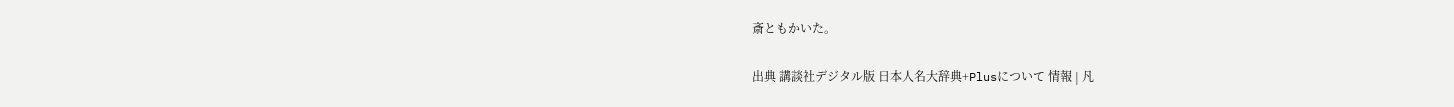斎ともかいた。

出典 講談社デジタル版 日本人名大辞典+Plusについて 情報 | 凡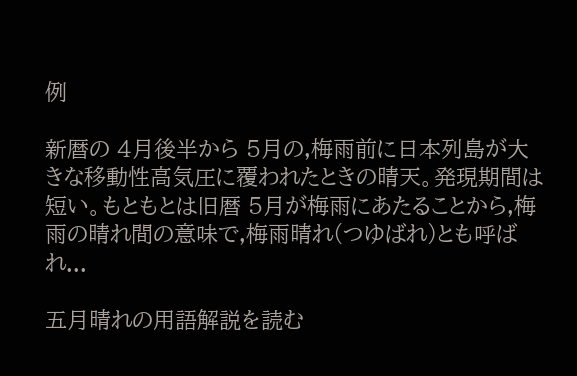例

新暦の 4月後半から 5月の,梅雨前に日本列島が大きな移動性高気圧に覆われたときの晴天。発現期間は短い。もともとは旧暦 5月が梅雨にあたることから,梅雨の晴れ間の意味で,梅雨晴れ(つゆばれ)とも呼ばれ...

五月晴れの用語解説を読む